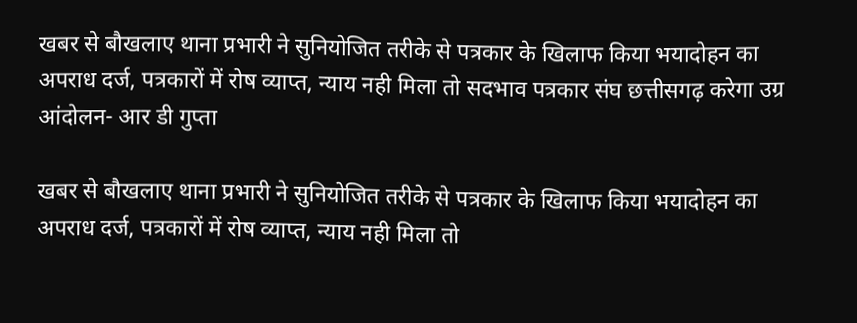खबर से बौखलाए थाना प्रभारी ने सुनियोजित तरीके से पत्रकार के खिलाफ किया भयादोहन का अपराध दर्ज, पत्रकारों में रोष व्याप्त, न्याय नही मिला तो सदभाव पत्रकार संघ छत्तीसगढ़ करेगा उग्र आंदोलन- आर डी गुप्ता

खबर से बौखलाए थाना प्रभारी ने सुनियोजित तरीके से पत्रकार के खिलाफ किया भयादोहन का अपराध दर्ज, पत्रकारों में रोष व्याप्त, न्याय नही मिला तो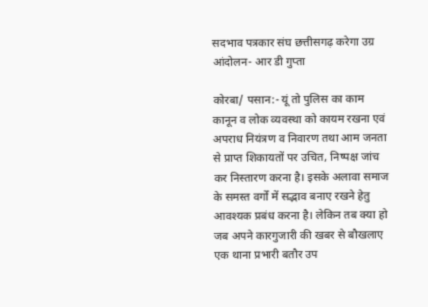सदभाव पत्रकार संघ छत्तीसगढ़ करेगा उग्र आंदोलन- आर डी गुप्ता

कोरबा/ पसान:- यूं तो पुलिस का काम कानून व लोक व्यवस्था को कायम रखना एवं अपराध नियंत्रण व निवारण तथा आम जनता से प्राप्त शिकायतों पर उचित, निष्पक्ष जांच कर निस्तारण करना है। इसके अलावा समाज के समस्त वर्गों में सद्भाव बनाए रखने हेतु आवश्यक प्रबंध करना है। लेकिन तब क्या हो जब अपने कारगुजारी की खबर से बौखलाए एक थाना प्रभारी बतौर उप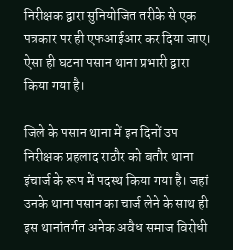निरीक्षक द्वारा सुनियोजित तरीके से एक पत्रकार पर ही एफआईआर कर दिया जाए। ऐसा ही घटना पसान थाना प्रभारी द्वारा किया गया है।

जिले के पसान थाना में इन दिनों उप निरीक्षक प्रहलाद राठौर को बतौर थाना इंचार्ज के रूप में पदस्थ किया गया है। जहां उनके थाना पसान का चार्ज लेने के साथ ही इस थानांतर्गत अनेक अवैध समाज विरोधी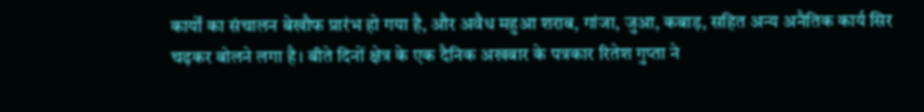कार्यों का संचालन बेखौफ प्रारंभ हो गया है, और अवैध महुआ शराब, गांजा, जुआ, कबाड़, सहित अन्य अनैतिक कार्य सिर चढ़कर बोलने लगा है। बीते दिनों क्षेत्र के एक दैनिक अखबार के पत्रकार रितेश गुप्ता ने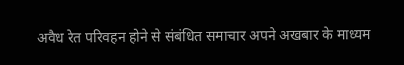अवैध रेत परिवहन होने से संबंधित समाचार अपने अखबार के माध्यम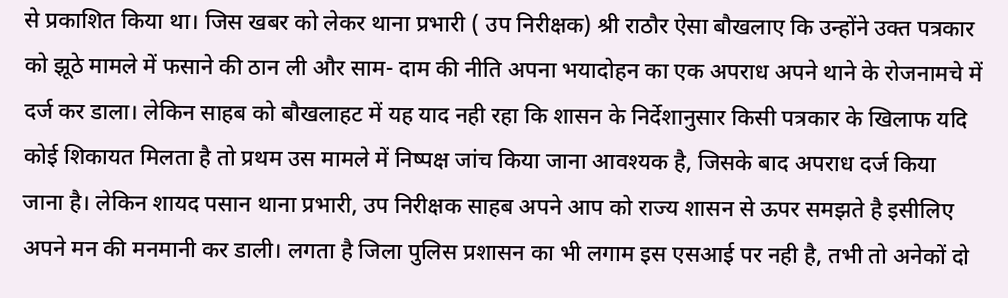से प्रकाशित किया था। जिस खबर को लेकर थाना प्रभारी ( उप निरीक्षक) श्री राठौर ऐसा बौखलाए कि उन्होंने उक्त पत्रकार को झूठे मामले में फसाने की ठान ली और साम- दाम की नीति अपना भयादोहन का एक अपराध अपने थाने के रोजनामचे में दर्ज कर डाला। लेकिन साहब को बौखलाहट में यह याद नही रहा कि शासन के निर्देशानुसार किसी पत्रकार के खिलाफ यदि कोई शिकायत मिलता है तो प्रथम उस मामले में निष्पक्ष जांच किया जाना आवश्यक है, जिसके बाद अपराध दर्ज किया जाना है। लेकिन शायद पसान थाना प्रभारी, उप निरीक्षक साहब अपने आप को राज्य शासन से ऊपर समझते है इसीलिए अपने मन की मनमानी कर डाली। लगता है जिला पुलिस प्रशासन का भी लगाम इस एसआई पर नही है, तभी तो अनेकों दो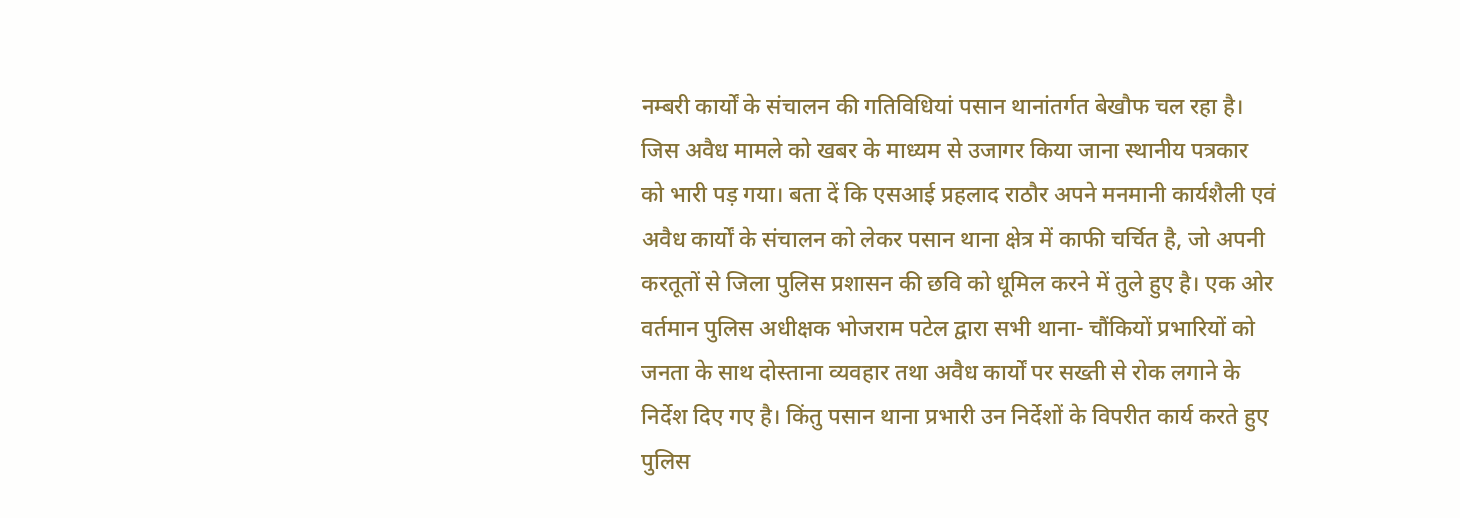नम्बरी कार्यों के संचालन की गतिविधियां पसान थानांतर्गत बेखौफ चल रहा है। जिस अवैध मामले को खबर के माध्यम से उजागर किया जाना स्थानीय पत्रकार को भारी पड़ गया। बता दें कि एसआई प्रहलाद राठौर अपने मनमानी कार्यशैली एवं अवैध कार्यों के संचालन को लेकर पसान थाना क्षेत्र में काफी चर्चित है, जो अपनी करतूतों से जिला पुलिस प्रशासन की छवि को धूमिल करने में तुले हुए है। एक ओर वर्तमान पुलिस अधीक्षक भोजराम पटेल द्वारा सभी थाना- चौंकियों प्रभारियों को जनता के साथ दोस्ताना व्यवहार तथा अवैध कार्यों पर सख्ती से रोक लगाने के निर्देश दिए गए है। किंतु पसान थाना प्रभारी उन निर्देशों के विपरीत कार्य करते हुए पुलिस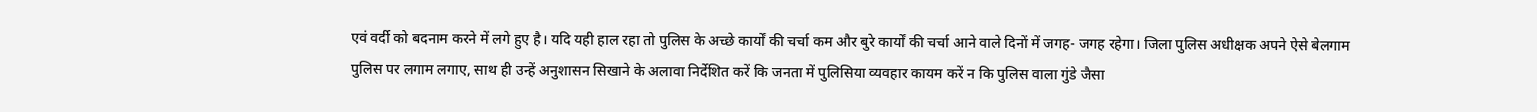एवं वर्दी को बदनाम करने में लगे हुए है। यदि यही हाल रहा तो पुलिस के अच्छे कार्यों की चर्चा कम और बुरे कार्यों की चर्चा आने वाले दिनों में जगह- जगह रहेगा। जिला पुलिस अधीक्षक अपने ऐसे बेलगाम पुलिस पर लगाम लगाए, साथ ही उन्हें अनुशासन सिखाने के अलावा निर्देशित करें कि जनता में पुलिसिया व्यवहार कायम करें न कि पुलिस वाला गुंडे जैसा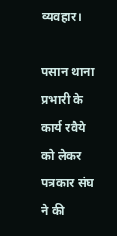व्यवहार।

पसान थाना प्रभारी के कार्य रवैये को लेकर पत्रकार संघ ने की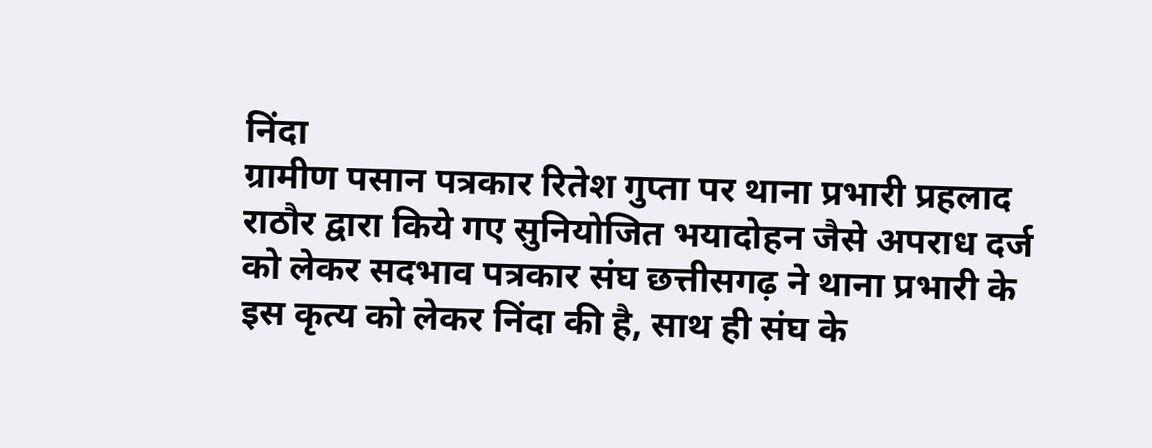निंदा
ग्रामीण पसान पत्रकार रितेश गुप्ता पर थाना प्रभारी प्रहलाद राठौर द्वारा किये गए सुनियोजित भयादोहन जैसे अपराध दर्ज को लेकर सदभाव पत्रकार संघ छत्तीसगढ़ ने थाना प्रभारी के इस कृत्य को लेकर निंदा की है, साथ ही संघ के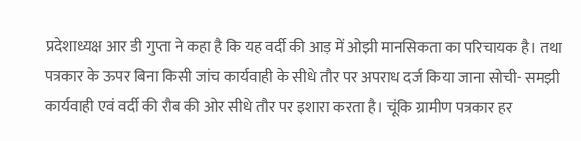प्रदेशाध्यक्ष आर डी गुप्ता ने कहा है कि यह वर्दी की आड़ में ओझी मानसिकता का परिचायक है। तथा पत्रकार के ऊपर बिना किसी जांच कार्यवाही के सीधे तौर पर अपराध दर्ज किया जाना सोची- समझी कार्यवाही एवं वर्दी की रौब की ओर सीधे तौर पर इशारा करता है। चूंकि ग्रामीण पत्रकार हर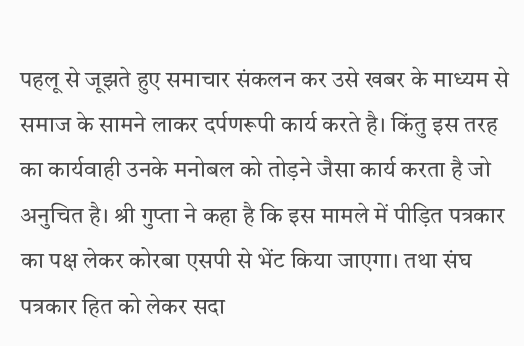पहलू से जूझते हुए समाचार संकलन कर उसे खबर के माध्यम से समाज के सामने लाकर दर्पणरूपी कार्य करते है। किंतु इस तरह का कार्यवाही उनके मनोबल को तोड़ने जैसा कार्य करता है जो अनुचित है। श्री गुप्ता ने कहा है कि इस मामले में पीड़ित पत्रकार का पक्ष लेकर कोरबा एसपी से भेंट किया जाएगा। तथा संघ पत्रकार हित को लेकर सदा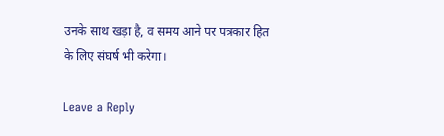उनके साथ खड़ा है, व समय आने पर पत्रकार हित के लिए संघर्ष भी करेगा।

Leave a Reply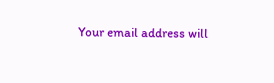Your email address will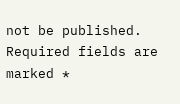not be published. Required fields are marked *